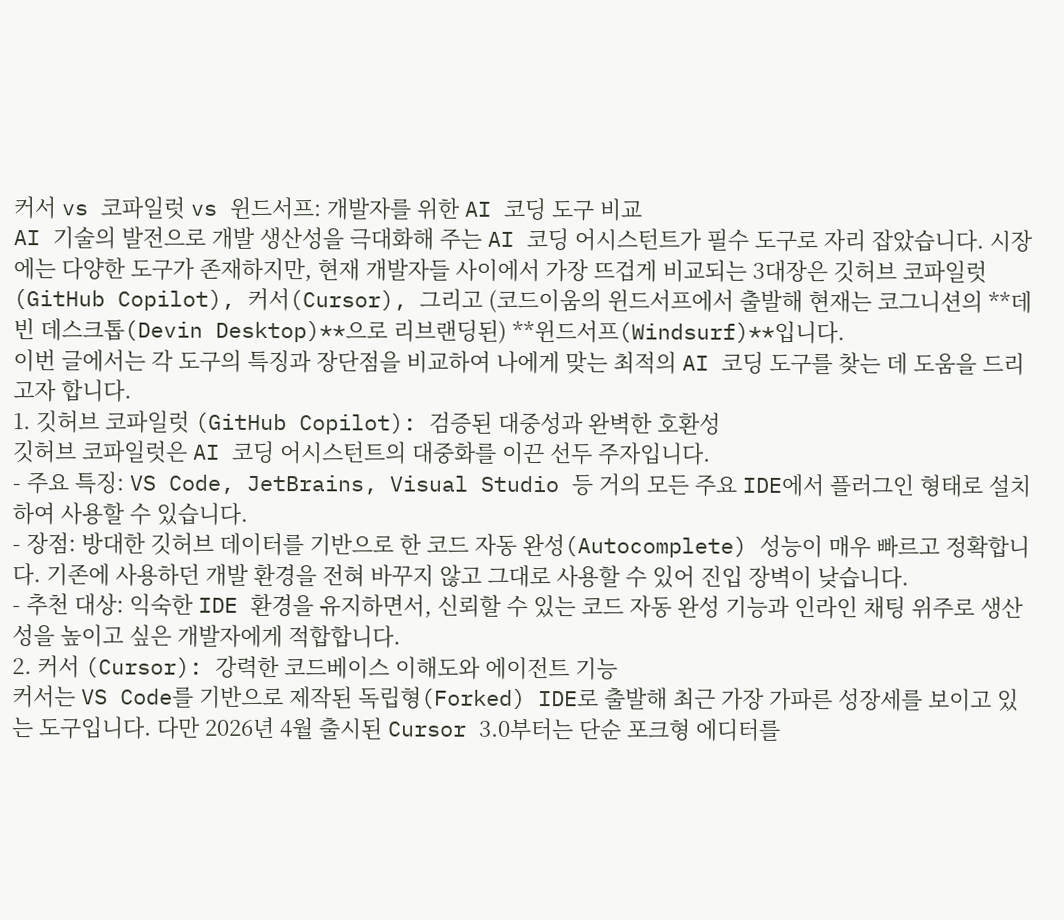커서 vs 코파일럿 vs 윈드서프: 개발자를 위한 AI 코딩 도구 비교
AI 기술의 발전으로 개발 생산성을 극대화해 주는 AI 코딩 어시스턴트가 필수 도구로 자리 잡았습니다. 시장에는 다양한 도구가 존재하지만, 현재 개발자들 사이에서 가장 뜨겁게 비교되는 3대장은 깃허브 코파일럿(GitHub Copilot), 커서(Cursor), 그리고 (코드이움의 윈드서프에서 출발해 현재는 코그니션의 **데빈 데스크톱(Devin Desktop)**으로 리브랜딩된) **윈드서프(Windsurf)**입니다.
이번 글에서는 각 도구의 특징과 장단점을 비교하여 나에게 맞는 최적의 AI 코딩 도구를 찾는 데 도움을 드리고자 합니다.
1. 깃허브 코파일럿 (GitHub Copilot): 검증된 대중성과 완벽한 호환성
깃허브 코파일럿은 AI 코딩 어시스턴트의 대중화를 이끈 선두 주자입니다.
- 주요 특징: VS Code, JetBrains, Visual Studio 등 거의 모든 주요 IDE에서 플러그인 형태로 설치하여 사용할 수 있습니다.
- 장점: 방대한 깃허브 데이터를 기반으로 한 코드 자동 완성(Autocomplete) 성능이 매우 빠르고 정확합니다. 기존에 사용하던 개발 환경을 전혀 바꾸지 않고 그대로 사용할 수 있어 진입 장벽이 낮습니다.
- 추천 대상: 익숙한 IDE 환경을 유지하면서, 신뢰할 수 있는 코드 자동 완성 기능과 인라인 채팅 위주로 생산성을 높이고 싶은 개발자에게 적합합니다.
2. 커서 (Cursor): 강력한 코드베이스 이해도와 에이전트 기능
커서는 VS Code를 기반으로 제작된 독립형(Forked) IDE로 출발해 최근 가장 가파른 성장세를 보이고 있는 도구입니다. 다만 2026년 4월 출시된 Cursor 3.0부터는 단순 포크형 에디터를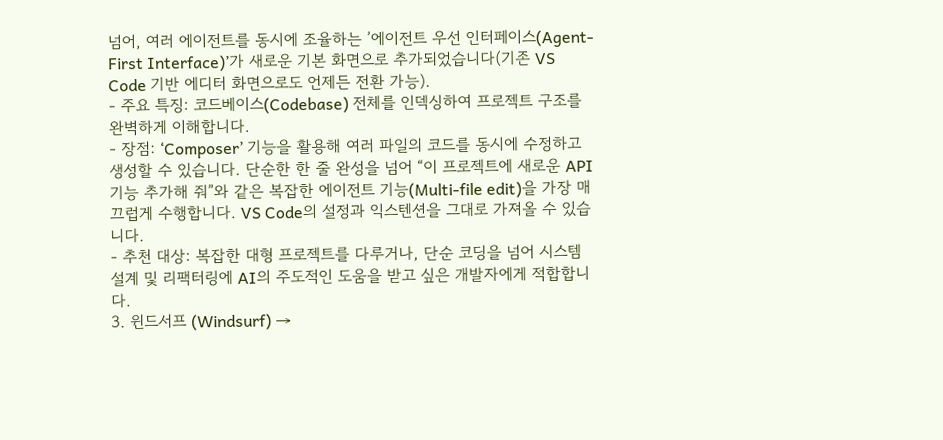넘어, 여러 에이전트를 동시에 조율하는 ’에이전트 우선 인터페이스(Agent-First Interface)’가 새로운 기본 화면으로 추가되었습니다(기존 VS Code 기반 에디터 화면으로도 언제든 전환 가능).
- 주요 특징: 코드베이스(Codebase) 전체를 인덱싱하여 프로젝트 구조를 완벽하게 이해합니다.
- 장점: ‘Composer’ 기능을 활용해 여러 파일의 코드를 동시에 수정하고 생성할 수 있습니다. 단순한 한 줄 완성을 넘어 “이 프로젝트에 새로운 API 기능 추가해 줘”와 같은 복잡한 에이전트 기능(Multi-file edit)을 가장 매끄럽게 수행합니다. VS Code의 설정과 익스텐션을 그대로 가져올 수 있습니다.
- 추천 대상: 복잡한 대형 프로젝트를 다루거나, 단순 코딩을 넘어 시스템 설계 및 리팩터링에 AI의 주도적인 도움을 받고 싶은 개발자에게 적합합니다.
3. 윈드서프 (Windsurf) →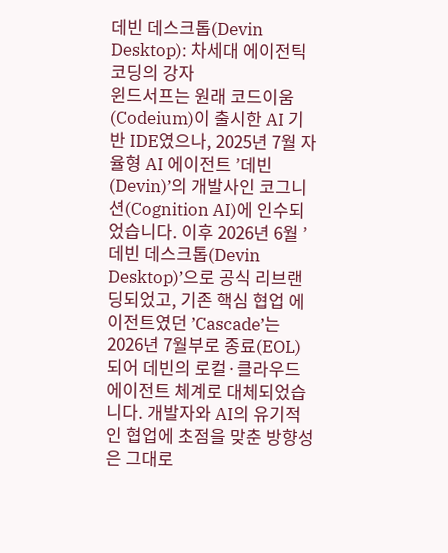데빈 데스크톱(Devin Desktop): 차세대 에이전틱 코딩의 강자
윈드서프는 원래 코드이움(Codeium)이 출시한 AI 기반 IDE였으나, 2025년 7월 자율형 AI 에이전트 ’데빈(Devin)’의 개발사인 코그니션(Cognition AI)에 인수되었습니다. 이후 2026년 6월 ’데빈 데스크톱(Devin Desktop)’으로 공식 리브랜딩되었고, 기존 핵심 협업 에이전트였던 ’Cascade’는 2026년 7월부로 종료(EOL)되어 데빈의 로컬·클라우드 에이전트 체계로 대체되었습니다. 개발자와 AI의 유기적인 협업에 초점을 맞춘 방향성은 그대로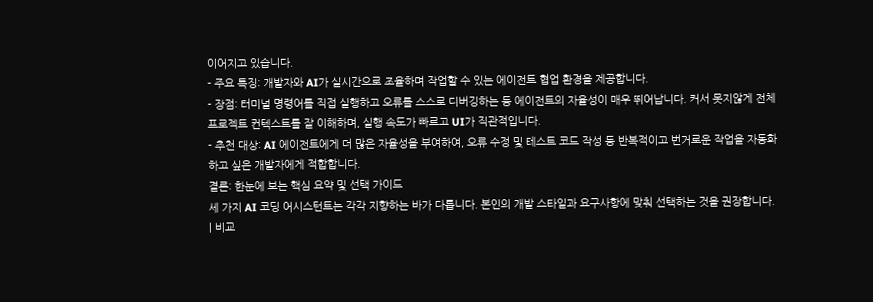이어지고 있습니다.
- 주요 특징: 개발자와 AI가 실시간으로 조율하며 작업할 수 있는 에이전트 협업 환경을 제공합니다.
- 장점: 터미널 명령어를 직접 실행하고 오류를 스스로 디버깅하는 등 에이전트의 자율성이 매우 뛰어납니다. 커서 못지않게 전체 프로젝트 컨텍스트를 잘 이해하며, 실행 속도가 빠르고 UI가 직관적입니다.
- 추천 대상: AI 에이전트에게 더 많은 자율성을 부여하여, 오류 수정 및 테스트 코드 작성 등 반복적이고 번거로운 작업을 자동화하고 싶은 개발자에게 적합합니다.
결론: 한눈에 보는 핵심 요약 및 선택 가이드
세 가지 AI 코딩 어시스턴트는 각각 지향하는 바가 다릅니다. 본인의 개발 스타일과 요구사항에 맞춰 선택하는 것을 권장합니다.
| 비교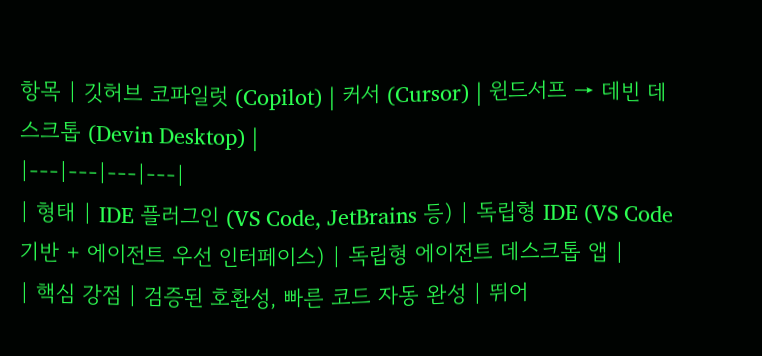항목 | 깃허브 코파일럿 (Copilot) | 커서 (Cursor) | 윈드서프 → 데빈 데스크톱 (Devin Desktop) |
|---|---|---|---|
| 형태 | IDE 플러그인 (VS Code, JetBrains 등) | 독립형 IDE (VS Code 기반 + 에이전트 우선 인터페이스) | 독립형 에이전트 데스크톱 앱 |
| 핵심 강점 | 검증된 호환성, 빠른 코드 자동 완성 | 뛰어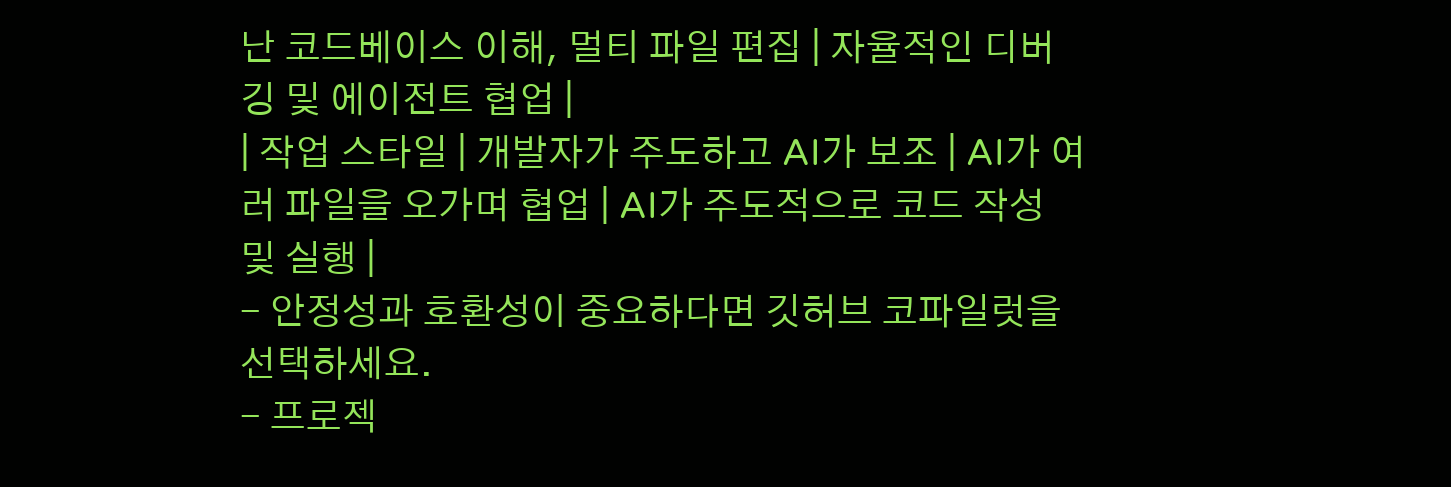난 코드베이스 이해, 멀티 파일 편집 | 자율적인 디버깅 및 에이전트 협업 |
| 작업 스타일 | 개발자가 주도하고 AI가 보조 | AI가 여러 파일을 오가며 협업 | AI가 주도적으로 코드 작성 및 실행 |
- 안정성과 호환성이 중요하다면 깃허브 코파일럿을 선택하세요.
- 프로젝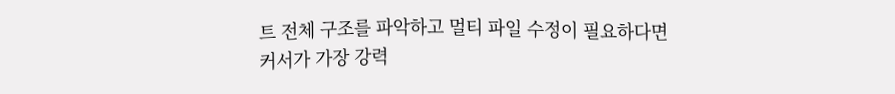트 전체 구조를 파악하고 멀티 파일 수정이 필요하다면 커서가 가장 강력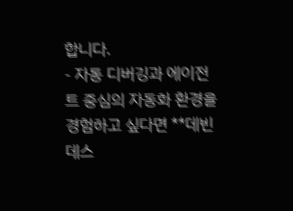합니다.
- 자동 디버깅과 에이전트 중심의 자동화 환경을 경험하고 싶다면 **데빈 데스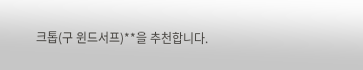크톱(구 윈드서프)**을 추천합니다.